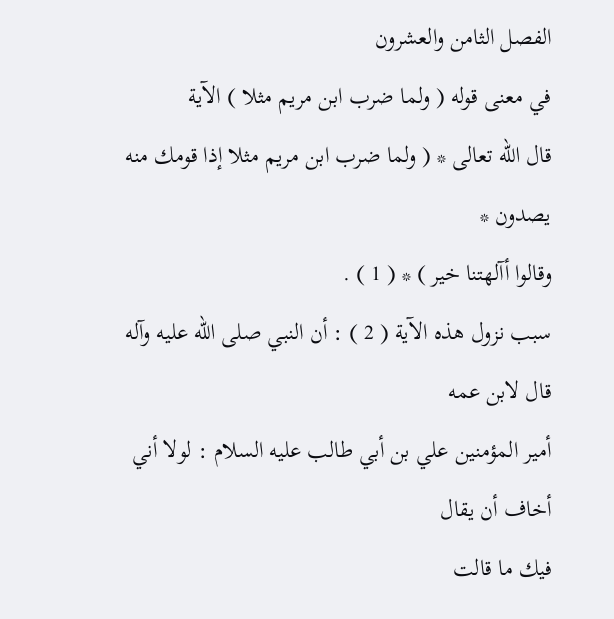الفصل الثامن والعشرون
في معنى قوله ( ولما ضرب ابن مريم مثلا ) الآية
قال الله تعالى * ( ولما ضرب ابن مريم مثلا إذا قومك منه يصدون *
وقالوا أآلهتنا خير ) * ( 1 ) .
سبب نزول هذه الآية ( 2 ) : أن النبي صلى الله عليه وآله قال لابن عمه
أمير المؤمنين علي بن أبي طالب عليه السلام : لولا أني أخاف أن يقال
فيك ما قالت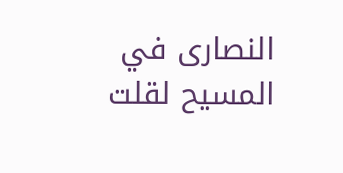النصارى في المسيح لقلت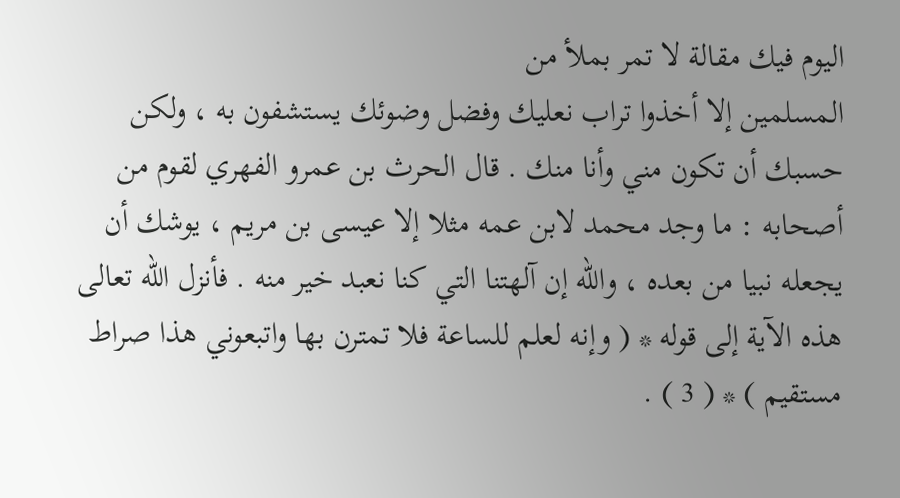اليوم فيك مقالة لا تمر بملأ من
المسلمين إلا أخذوا تراب نعليك وفضل وضوئك يستشفون به ، ولكن
حسبك أن تكون مني وأنا منك . قال الحرث بن عمرو الفهري لقوم من
أصحابه : ما وجد محمد لابن عمه مثلا إلا عيسى بن مريم ، يوشك أن
يجعله نبيا من بعده ، والله إن آلهتنا التي كنا نعبد خير منه . فأنزل الله تعالى
هذه الآية إلى قوله * ( وإنه لعلم للساعة فلا تمترن بها واتبعوني هذا صراط
مستقيم ) * ( 3 ) .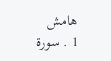هامش
1 . سورة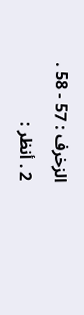الزخرف : 57 - 58 .
2 . أنظر :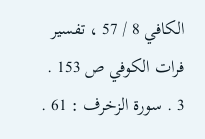الكافي 8 / 57 ، تفسير فرات الكوفي ص 153 .
3 . سورة الزخرف : 61 .